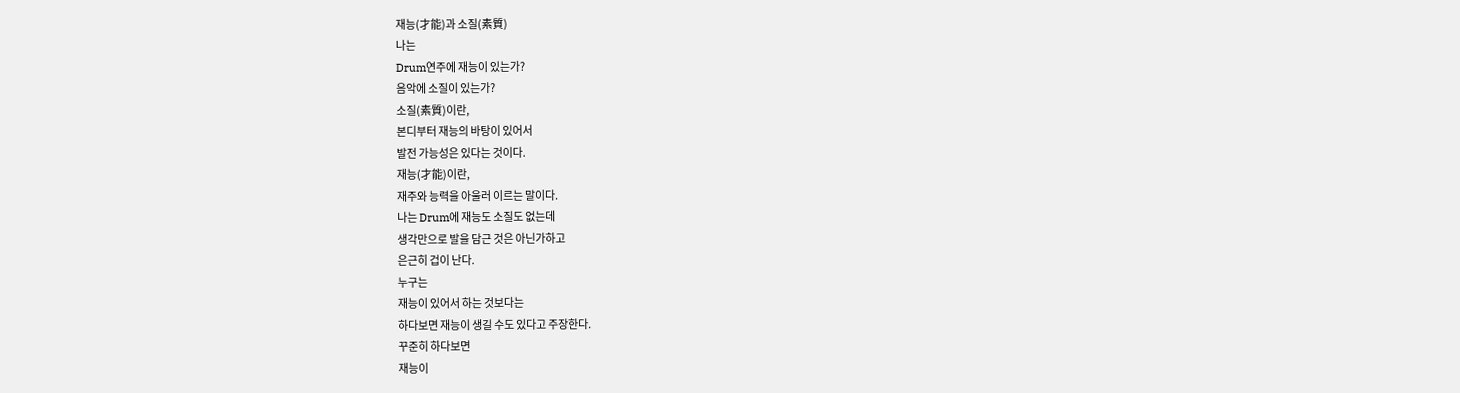재능(才能)과 소질(素質)
나는
Drum연주에 재능이 있는가?
음악에 소질이 있는가?
소질(素質)이란,
본디부터 재능의 바탕이 있어서
발전 가능성은 있다는 것이다.
재능(才能)이란,
재주와 능력을 아울러 이르는 말이다.
나는 Drum에 재능도 소질도 없는데
생각만으로 발을 담근 것은 아닌가하고
은근히 겁이 난다.
누구는
재능이 있어서 하는 것보다는
하다보면 재능이 생길 수도 있다고 주장한다.
꾸준히 하다보면
재능이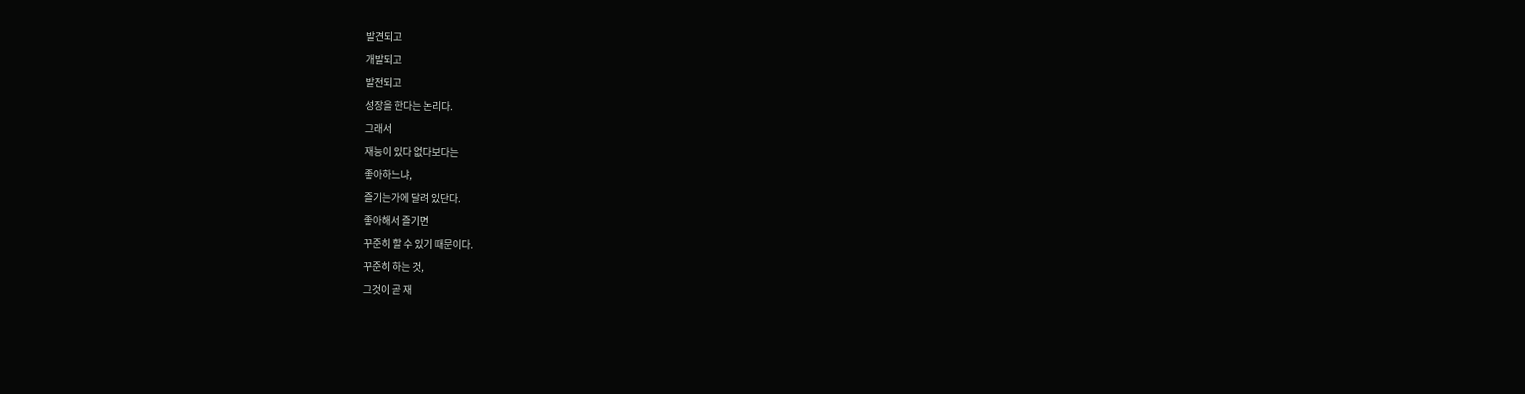발견되고
개발되고
발전되고
성장을 한다는 논리다.
그래서
재능이 있다 없다보다는
좋아하느냐,
즐기는가에 달려 있단다.
좋아해서 즐기면
꾸준히 할 수 있기 때문이다.
꾸준히 하는 것,
그것이 곧 재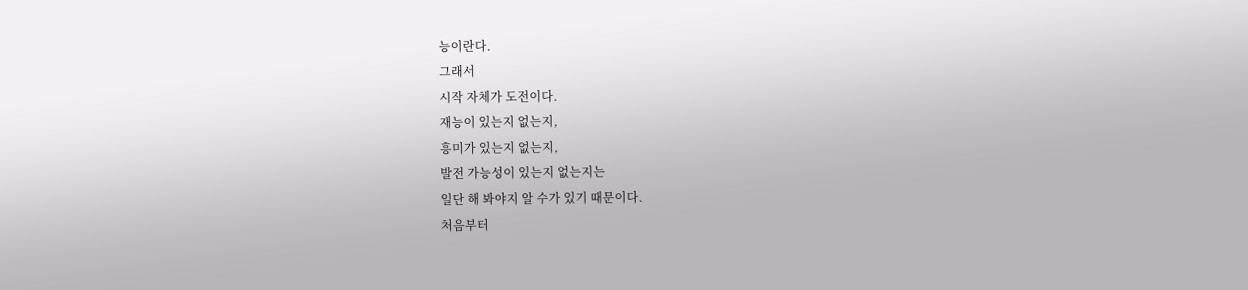능이란다.
그래서
시작 자체가 도전이다.
재능이 있는지 없는지,
흥미가 있는지 없는지,
발전 가능성이 있는지 없는지는
일단 해 봐야지 알 수가 있기 때문이다.
처음부터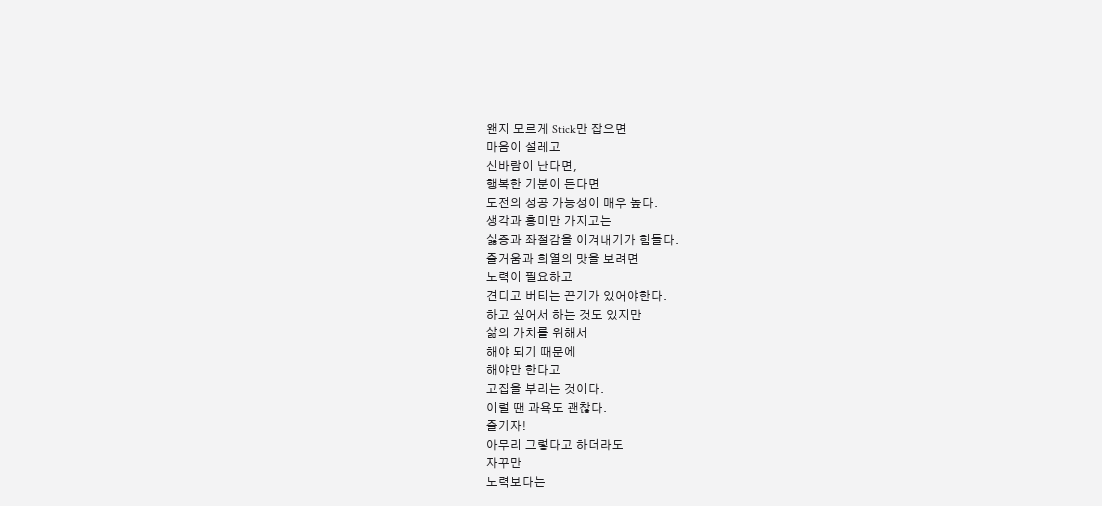왠지 모르게 Stick만 잡으면
마음이 설레고
신바람이 난다면,
행복한 기분이 든다면
도전의 성공 가능성이 매우 높다.
생각과 흥미만 가지고는
싫증과 좌절감을 이겨내기가 힘들다.
즐거움과 희열의 맛을 보려면
노력이 필요하고
견디고 버티는 끈기가 있어야한다.
하고 싶어서 하는 것도 있지만
삶의 가치를 위해서
해야 되기 때문에
해야만 한다고
고집을 부리는 것이다.
이럴 땐 과욕도 괜찮다.
즐기자!
아무리 그렇다고 하더라도
자꾸만
노력보다는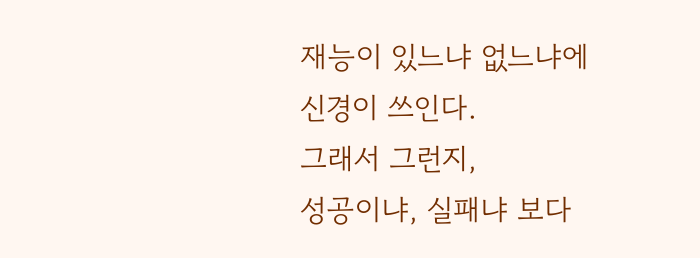재능이 있느냐 없느냐에
신경이 쓰인다.
그래서 그런지,
성공이냐, 실패냐 보다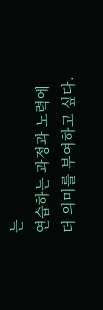는
연습하는 과정과 노력에
더 의미를 부여하고 싶다.